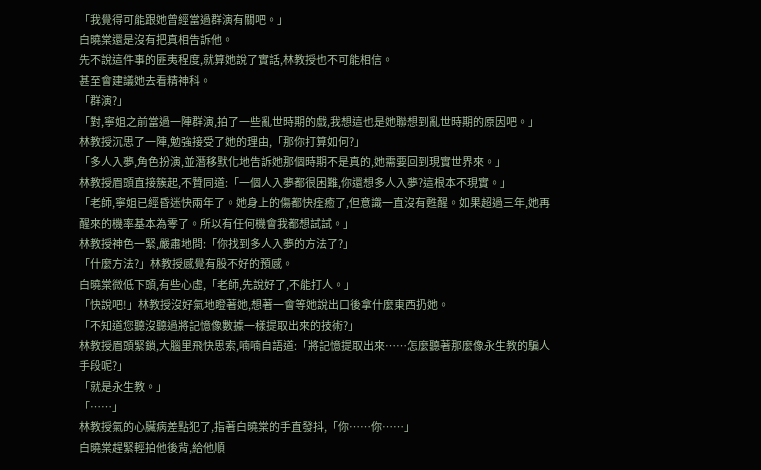「我覺得可能跟她曾經當過群演有關吧。」
白曉棠還是沒有把真相告訴他。
先不說這件事的匪夷程度,就算她說了實話,林教授也不可能相信。
甚至會建議她去看精神科。
「群演?」
「對,寧姐之前當過一陣群演,拍了一些亂世時期的戲,我想這也是她聯想到亂世時期的原因吧。」
林教授沉思了一陣,勉強接受了她的理由,「那你打算如何?」
「多人入夢,角色扮演,並潛移默化地告訴她那個時期不是真的,她需要回到現實世界來。」
林教授眉頭直接簇起,不贊同道:「一個人入夢都很困難,你還想多人入夢?這根本不現實。」
「老師,寧姐已經昏迷快兩年了。她身上的傷都快痊癒了,但意識一直沒有甦醒。如果超過三年,她再醒來的機率基本為零了。所以有任何機會我都想試試。」
林教授神色一緊,嚴肅地問:「你找到多人入夢的方法了?」
「什麼方法?」林教授感覺有股不好的預感。
白曉棠微低下頭,有些心虛,「老師,先說好了,不能打人。」
「快說吧!」林教授沒好氣地瞪著她,想著一會等她說出口後拿什麼東西扔她。
「不知道您聽沒聽過將記憶像數據一樣提取出來的技術?」
林教授眉頭緊鎖,大腦里飛快思索,喃喃自語道:「將記憶提取出來……怎麼聽著那麼像永生教的騙人手段呢?」
「就是永生教。」
「……」
林教授氣的心臟病差點犯了,指著白曉棠的手直發抖,「你……你……」
白曉棠趕緊輕拍他後背,給他順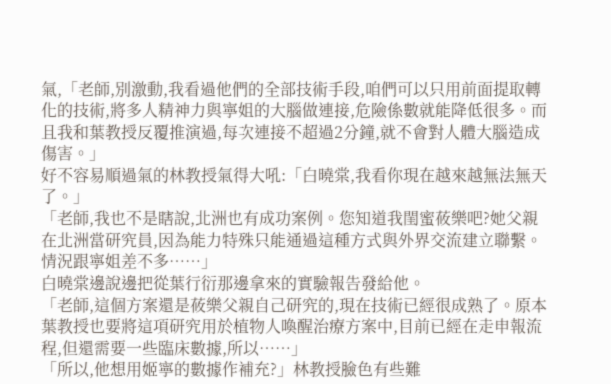氣,「老師,別激動,我看過他們的全部技術手段,咱們可以只用前面提取轉化的技術,將多人精神力與寧姐的大腦做連接,危險係數就能降低很多。而且我和葉教授反覆推演過,每次連接不超過2分鐘,就不會對人體大腦造成傷害。」
好不容易順過氣的林教授氣得大吼:「白曉棠,我看你現在越來越無法無天了。」
「老師,我也不是瞎說,北洲也有成功案例。您知道我閨蜜莜樂吧?她父親在北洲當研究員,因為能力特殊只能通過這種方式與外界交流建立聯繫。情況跟寧姐差不多……」
白曉棠邊說邊把從葉行衍那邊拿來的實驗報告發給他。
「老師,這個方案還是莜樂父親自己研究的,現在技術已經很成熟了。原本葉教授也要將這項研究用於植物人喚醒治療方案中,目前已經在走申報流程,但還需要一些臨床數據,所以……」
「所以,他想用姬寧的數據作補充?」林教授臉色有些難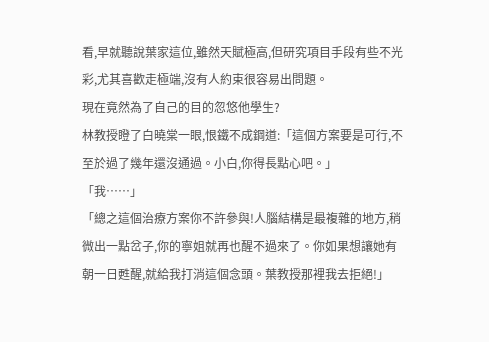看,早就聽說葉家這位,雖然天賦極高,但研究項目手段有些不光彩,尤其喜歡走極端,沒有人約束很容易出問題。
現在竟然為了自己的目的忽悠他學生?
林教授瞪了白曉棠一眼,恨鐵不成鋼道:「這個方案要是可行,不至於過了幾年還沒通過。小白,你得長點心吧。」
「我……」
「總之這個治療方案你不許參與!人腦結構是最複雜的地方,稍微出一點岔子,你的寧姐就再也醒不過來了。你如果想讓她有朝一日甦醒,就給我打消這個念頭。葉教授那裡我去拒絕!」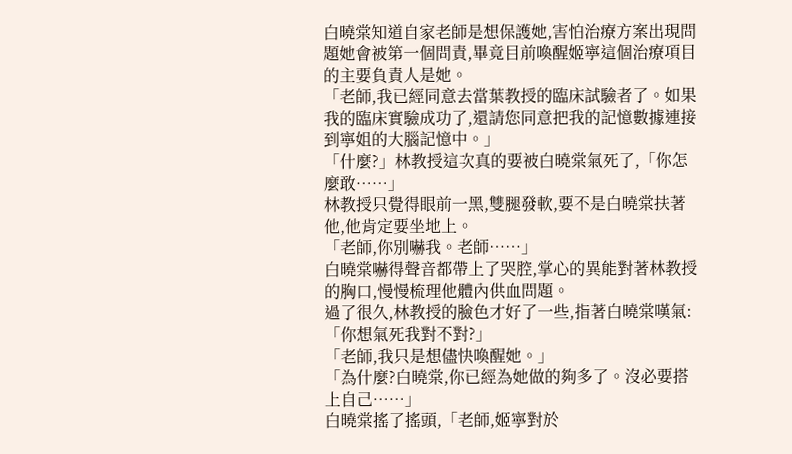白曉棠知道自家老師是想保護她,害怕治療方案出現問題她會被第一個問責,畢竟目前喚醒姬寧這個治療項目的主要負責人是她。
「老師,我已經同意去當葉教授的臨床試驗者了。如果我的臨床實驗成功了,還請您同意把我的記憶數據連接到寧姐的大腦記憶中。」
「什麼?」林教授這次真的要被白曉棠氣死了,「你怎麼敢……」
林教授只覺得眼前一黑,雙腿發軟,要不是白曉棠扶著他,他肯定要坐地上。
「老師,你別嚇我。老師……」
白曉棠嚇得聲音都帶上了哭腔,掌心的異能對著林教授的胸口,慢慢梳理他體內供血問題。
過了很久,林教授的臉色才好了一些,指著白曉棠嘆氣:「你想氣死我對不對?」
「老師,我只是想儘快喚醒她。」
「為什麼?白曉棠,你已經為她做的夠多了。沒必要搭上自己……」
白曉棠搖了搖頭,「老師,姬寧對於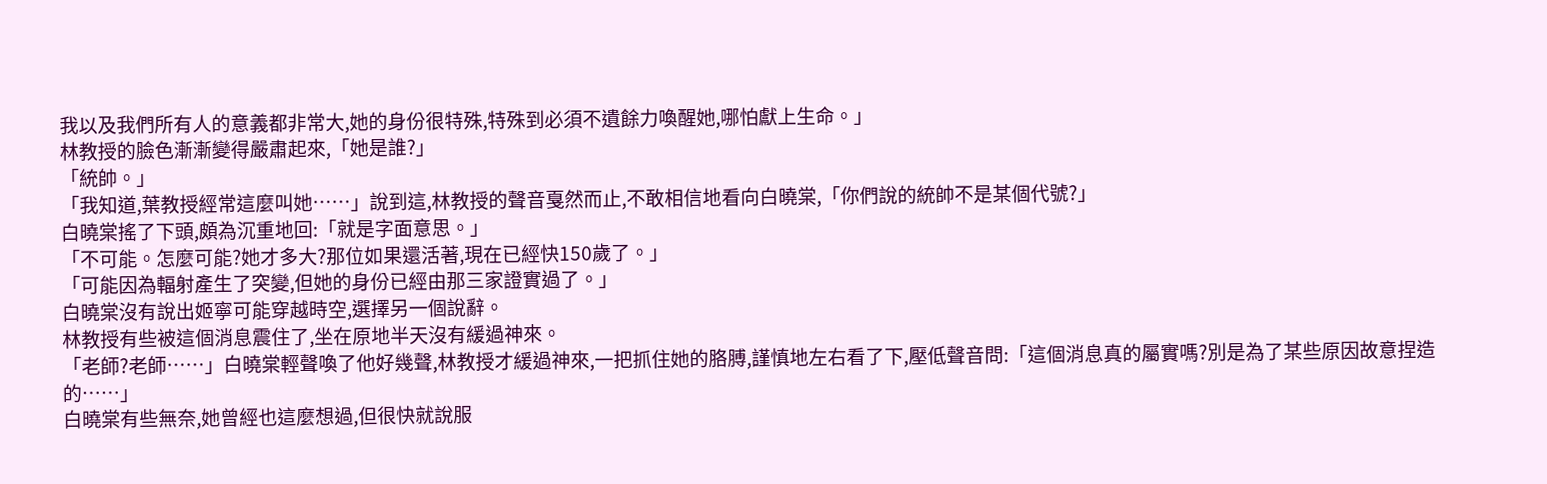我以及我們所有人的意義都非常大,她的身份很特殊,特殊到必須不遺餘力喚醒她,哪怕獻上生命。」
林教授的臉色漸漸變得嚴肅起來,「她是誰?」
「統帥。」
「我知道,葉教授經常這麼叫她……」說到這,林教授的聲音戛然而止,不敢相信地看向白曉棠,「你們說的統帥不是某個代號?」
白曉棠搖了下頭,頗為沉重地回:「就是字面意思。」
「不可能。怎麼可能?她才多大?那位如果還活著,現在已經快150歲了。」
「可能因為輻射產生了突變,但她的身份已經由那三家證實過了。」
白曉棠沒有說出姬寧可能穿越時空,選擇另一個說辭。
林教授有些被這個消息震住了,坐在原地半天沒有緩過神來。
「老師?老師……」白曉棠輕聲喚了他好幾聲,林教授才緩過神來,一把抓住她的胳膊,謹慎地左右看了下,壓低聲音問:「這個消息真的屬實嗎?別是為了某些原因故意捏造的……」
白曉棠有些無奈,她曾經也這麼想過,但很快就說服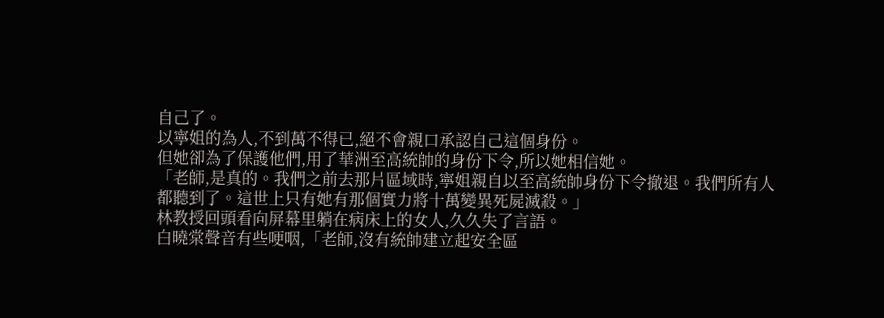自己了。
以寧姐的為人,不到萬不得已,絕不會親口承認自己這個身份。
但她卻為了保護他們,用了華洲至高統帥的身份下令,所以她相信她。
「老師,是真的。我們之前去那片區域時,寧姐親自以至高統帥身份下令撤退。我們所有人都聽到了。這世上只有她有那個實力將十萬變異死屍滅殺。」
林教授回頭看向屏幕里躺在病床上的女人,久久失了言語。
白曉棠聲音有些哽咽,「老師,沒有統帥建立起安全區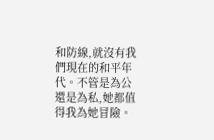和防線,就沒有我們現在的和平年代。不管是為公還是為私,她都值得我為她冒險。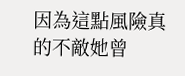因為這點風險真的不敵她曾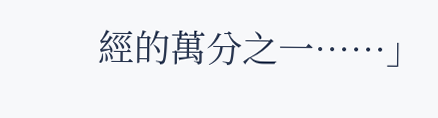經的萬分之一……」